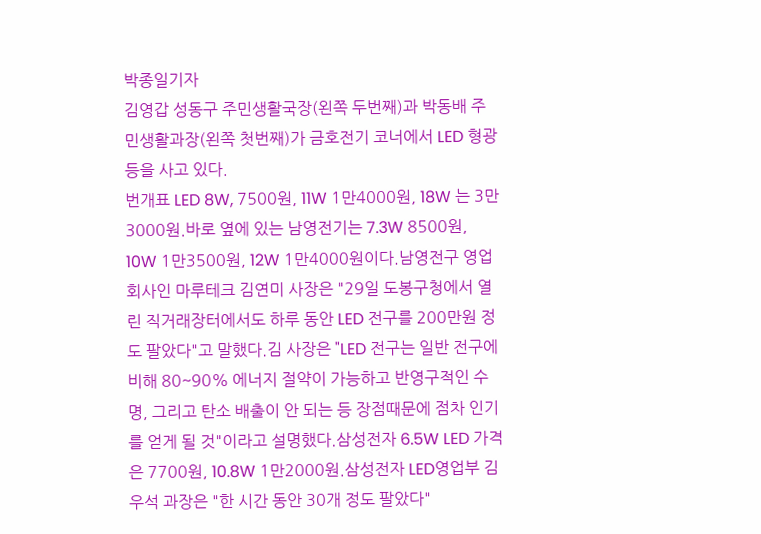박종일기자
김영갑 성동구 주민생활국장(왼쪽 두번째)과 박동배 주민생활과장(왼쪽 첫번째)가 금호전기 코너에서 LED 형광등을 사고 있다.
번개표 LED 8W, 7500원, 11W 1만4000원, 18W 는 3만3000원.바로 옆에 있는 남영전기는 7.3W 8500원, 10W 1만3500원, 12W 1만4000원이다.남영전구 영업회사인 마루테크 김연미 사장은 "29일 도봉구청에서 열린 직거래장터에서도 하루 동안 LED 전구를 200만원 정도 팔았다"고 말했다.김 사장은 "LED 전구는 일반 전구에 비해 80~90% 에너지 절약이 가능하고 반영구적인 수명, 그리고 탄소 배출이 안 되는 등 장점때문에 점차 인기를 얻게 될 것"이라고 설명했다.삼성전자 6.5W LED 가격은 7700원, 10.8W 1만2000원.삼성전자 LED영업부 김우석 과장은 "한 시간 동안 30개 정도 팔았다"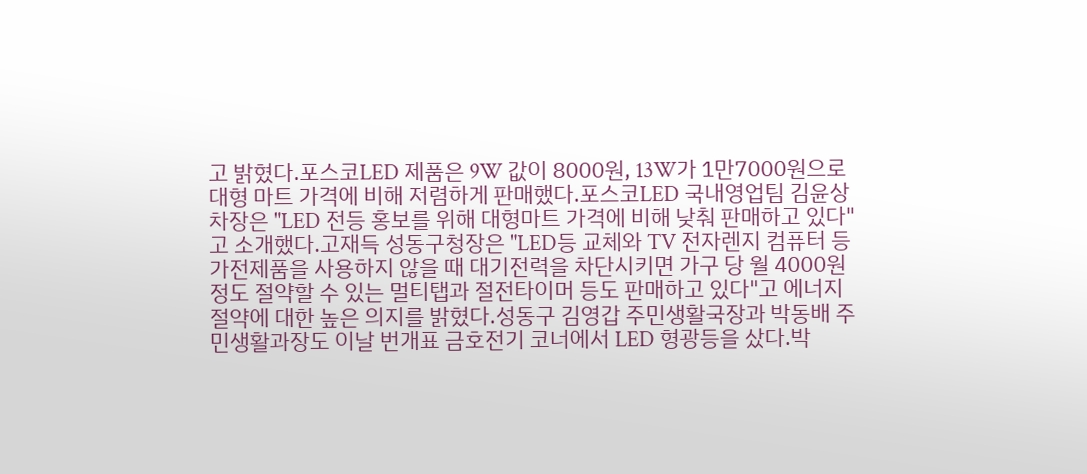고 밝혔다.포스코LED 제품은 9W 값이 8000원, 13W가 1만7000원으로 대형 마트 가격에 비해 저렴하게 판매했다.포스코LED 국내영업팀 김윤상 차장은 "LED 전등 홍보를 위해 대형마트 가격에 비해 낮춰 판매하고 있다"고 소개했다.고재득 성동구청장은 "LED등 교체와 TV 전자렌지 컴퓨터 등 가전제품을 사용하지 않을 때 대기전력을 차단시키면 가구 당 월 4000원 정도 절약할 수 있는 멀티탭과 절전타이머 등도 판매하고 있다"고 에너지 절약에 대한 높은 의지를 밝혔다.성동구 김영갑 주민생활국장과 박동배 주민생활과장도 이날 번개표 금호전기 코너에서 LED 형광등을 샀다.박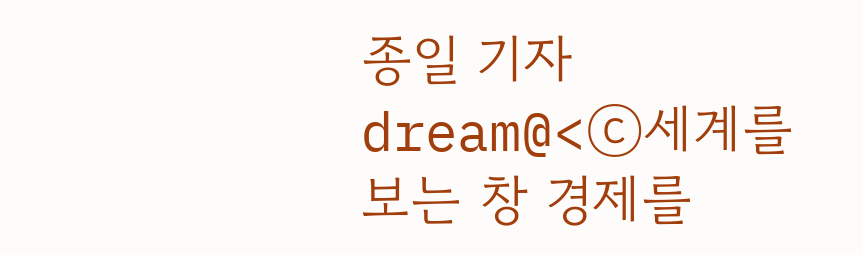종일 기자 dream@<ⓒ세계를 보는 창 경제를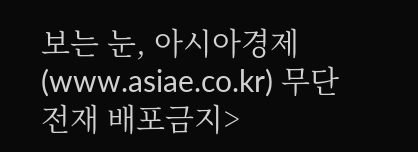보는 눈, 아시아경제(www.asiae.co.kr) 무단전재 배포금지>